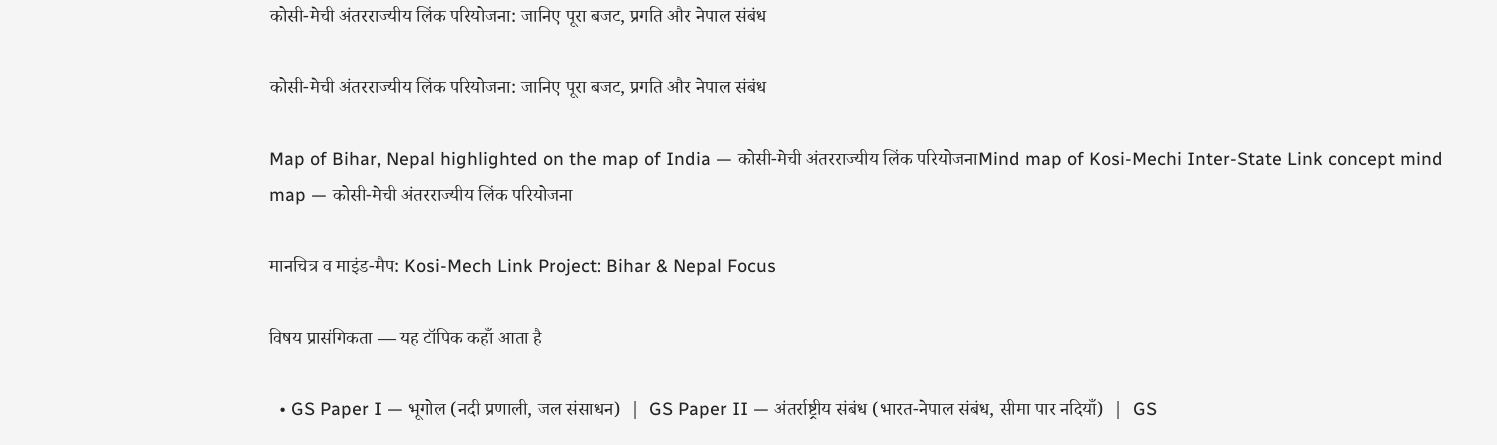कोसी-मेची अंतरराज्यीय लिंक परियोजना: जानिए पूरा बजट, प्रगति और नेपाल संबंध

कोसी-मेची अंतरराज्यीय लिंक परियोजना: जानिए पूरा बजट, प्रगति और नेपाल संबंध

Map of Bihar, Nepal highlighted on the map of India — कोसी-मेची अंतरराज्यीय लिंक परियोजनाMind map of Kosi-Mechi Inter-State Link concept mind map — कोसी-मेची अंतरराज्यीय लिंक परियोजना

मानचित्र व माइंड-मैप: Kosi-Mech Link Project: Bihar & Nepal Focus

विषय प्रासंगिकता — यह टॉपिक कहाँ आता है

  • GS Paper I — भूगोल (नदी प्रणाली, जल संसाधन)  |  GS Paper II — अंतर्राष्ट्रीय संबंध (भारत-नेपाल संबंध, सीमा पार नदियाँ)  |  GS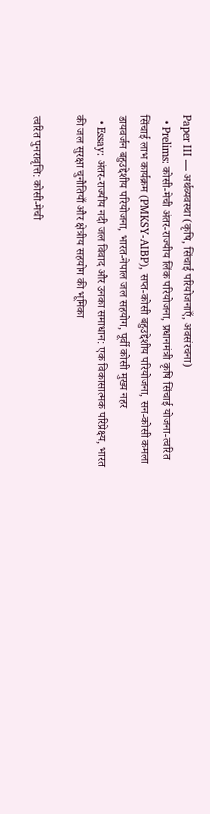Paper III — अर्थव्यवस्था (कृषि, सिंचाई परियोजनाएँ, अवसंरचना)
  • Prelims: कोसी-मेची अंतर-राज्यीय लिंक परियोजना, प्रधानमंत्री कृषि सिंचाई योजना-त्वरित सिंचाई लाभ कार्यक्रम (PMKSY-AIBP), सप्त-कोसी बहुउद्देशीय परियोजना, सन-कोसी कमला डायवर्जन बहुउद्देशीय परियोजना, भारत-नेपाल जल सहयोग, पूर्वी कोसी मुख्य नहर
  • Essay: अंतर-राज्यीय नदी जल विवाद और उनका समाधान: एक विकासात्मक परिप्रेक्ष्य, भारत की जल सुरक्षा चुनौतियाँ और क्षेत्रीय सहयोग की भूमिका

त्वरित पुनरावृत्ति: कोसी-मेची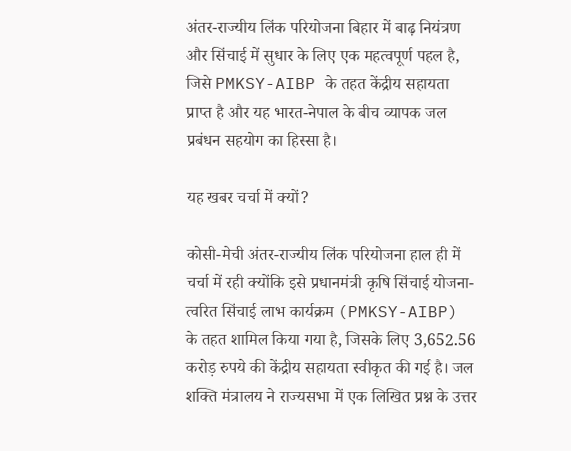अंतर-राज्यीय लिंक परियोजना बिहार में बाढ़ नियंत्रण और सिंचाई में सुधार के लिए एक महत्वपूर्ण पहल है, जिसे PMKSY-AIBP के तहत केंद्रीय सहायता प्राप्त है और यह भारत-नेपाल के बीच व्यापक जल प्रबंधन सहयोग का हिस्सा है।

यह खबर चर्चा में क्यों?

कोसी-मेची अंतर-राज्यीय लिंक परियोजना हाल ही में चर्चा में रही क्योंकि इसे प्रधानमंत्री कृषि सिंचाई योजना-त्वरित सिंचाई लाभ कार्यक्रम (PMKSY-AIBP) के तहत शामिल किया गया है, जिसके लिए 3,652.56 करोड़ रुपये की केंद्रीय सहायता स्वीकृत की गई है। जल शक्ति मंत्रालय ने राज्यसभा में एक लिखित प्रश्न के उत्तर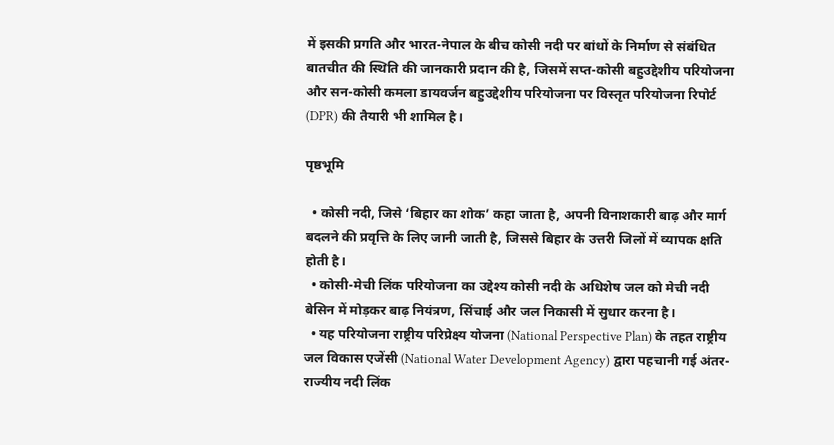में इसकी प्रगति और भारत-नेपाल के बीच कोसी नदी पर बांधों के निर्माण से संबंधित बातचीत की स्थिति की जानकारी प्रदान की है, जिसमें सप्त-कोसी बहुउद्देशीय परियोजना और सन-कोसी कमला डायवर्जन बहुउद्देशीय परियोजना पर विस्तृत परियोजना रिपोर्ट (DPR) की तैयारी भी शामिल है।

पृष्ठभूमि

  • कोसी नदी, जिसे ‘बिहार का शोक’ कहा जाता है, अपनी विनाशकारी बाढ़ और मार्ग बदलने की प्रवृत्ति के लिए जानी जाती है, जिससे बिहार के उत्तरी जिलों में व्यापक क्षति होती है।
  • कोसी-मेची लिंक परियोजना का उद्देश्य कोसी नदी के अधिशेष जल को मेची नदी बेसिन में मोड़कर बाढ़ नियंत्रण, सिंचाई और जल निकासी में सुधार करना है।
  • यह परियोजना राष्ट्रीय परिप्रेक्ष्य योजना (National Perspective Plan) के तहत राष्ट्रीय जल विकास एजेंसी (National Water Development Agency) द्वारा पहचानी गई अंतर-राज्यीय नदी लिंक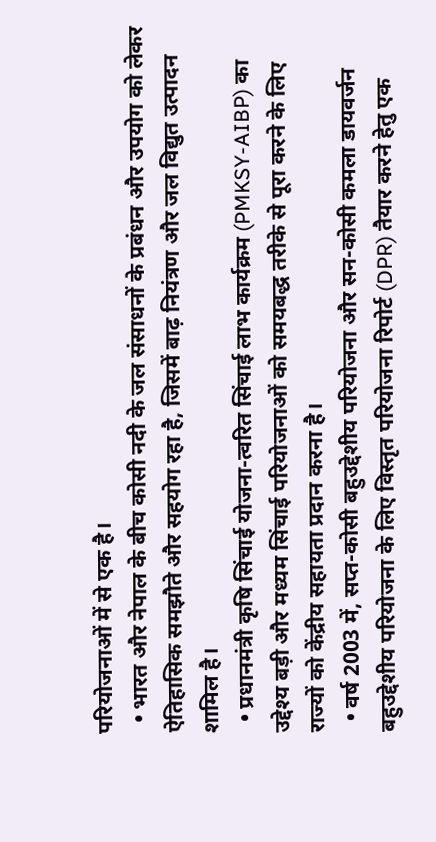परियोजनाओं में से एक है।
  • भारत और नेपाल के बीच कोसी नदी के जल संसाधनों के प्रबंधन और उपयोग को लेकर ऐतिहासिक समझौते और सहयोग रहा है, जिसमें बाढ़ नियंत्रण और जल विद्युत उत्पादन शामिल है।
  • प्रधानमंत्री कृषि सिंचाई योजना-त्वरित सिंचाई लाभ कार्यक्रम (PMKSY-AIBP) का उद्देश्य बड़ी और मध्यम सिंचाई परियोजनाओं को समयबद्ध तरीके से पूरा करने के लिए राज्यों को केंद्रीय सहायता प्रदान करना है।
  • वर्ष 2003 में, सप्त-कोसी बहुउद्देशीय परियोजना और सन-कोसी कमला डायवर्जन बहुउद्देशीय परियोजना के लिए विस्तृत परियोजना रिपोर्ट (DPR) तैयार करने हेतु एक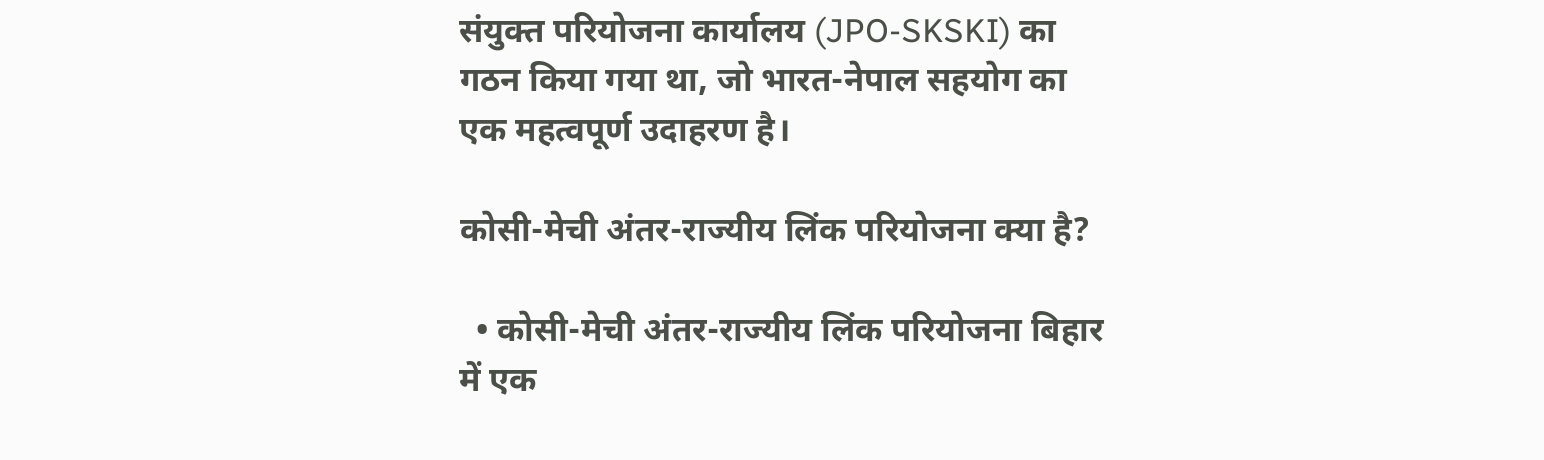संयुक्त परियोजना कार्यालय (JPO-SKSKI) का गठन किया गया था, जो भारत-नेपाल सहयोग का एक महत्वपूर्ण उदाहरण है।

कोसी-मेची अंतर-राज्यीय लिंक परियोजना क्या है?

  • कोसी-मेची अंतर-राज्यीय लिंक परियोजना बिहार में एक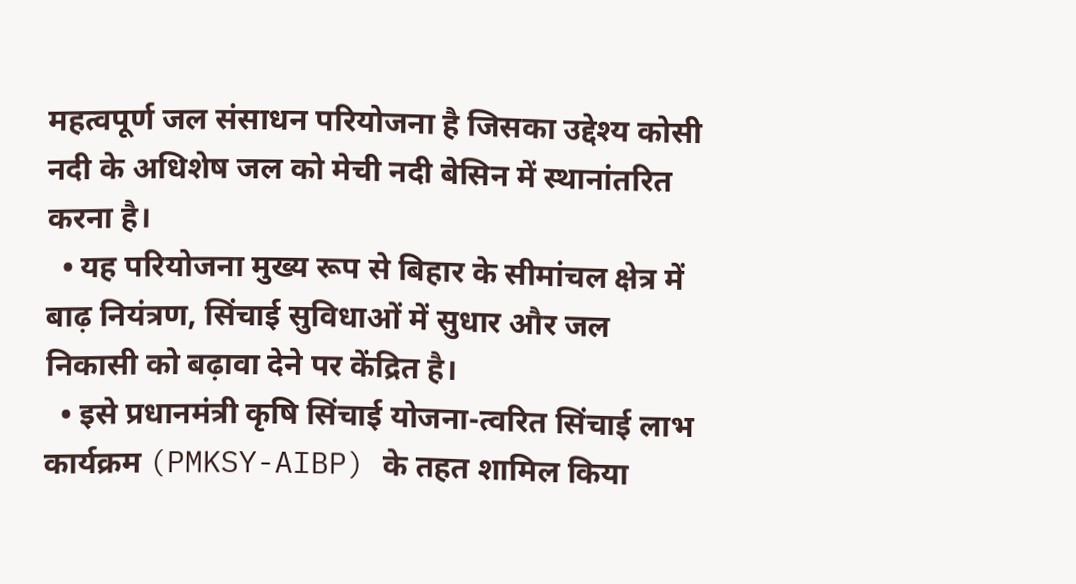महत्वपूर्ण जल संसाधन परियोजना है जिसका उद्देश्य कोसी नदी के अधिशेष जल को मेची नदी बेसिन में स्थानांतरित करना है।
  • यह परियोजना मुख्य रूप से बिहार के सीमांचल क्षेत्र में बाढ़ नियंत्रण, सिंचाई सुविधाओं में सुधार और जल निकासी को बढ़ावा देने पर केंद्रित है।
  • इसे प्रधानमंत्री कृषि सिंचाई योजना-त्वरित सिंचाई लाभ कार्यक्रम (PMKSY-AIBP) के तहत शामिल किया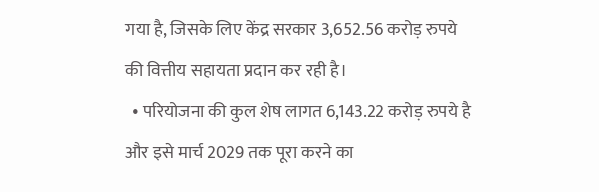गया है, जिसके लिए केंद्र सरकार 3,652.56 करोड़ रुपये की वित्तीय सहायता प्रदान कर रही है।
  • परियोजना की कुल शेष लागत 6,143.22 करोड़ रुपये है और इसे मार्च 2029 तक पूरा करने का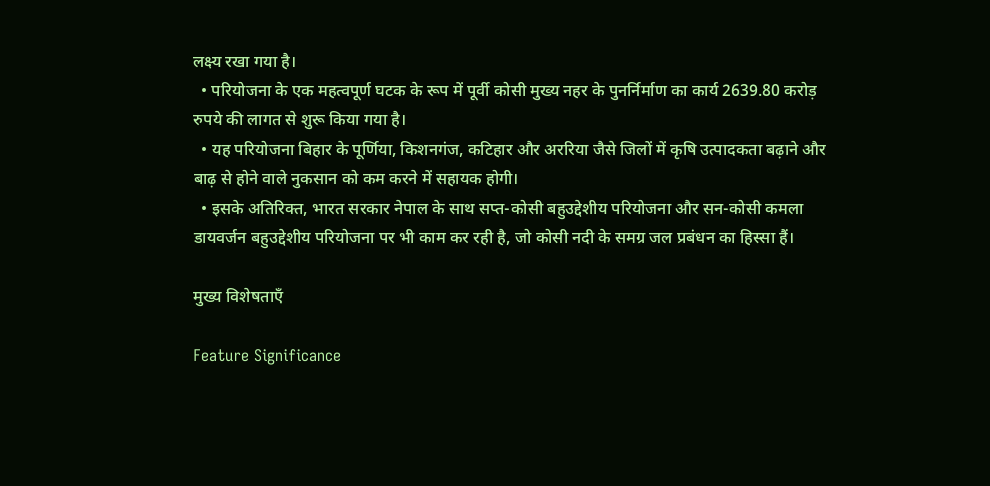लक्ष्य रखा गया है।
  • परियोजना के एक महत्वपूर्ण घटक के रूप में पूर्वी कोसी मुख्य नहर के पुनर्निर्माण का कार्य 2639.80 करोड़ रुपये की लागत से शुरू किया गया है।
  • यह परियोजना बिहार के पूर्णिया, किशनगंज, कटिहार और अररिया जैसे जिलों में कृषि उत्पादकता बढ़ाने और बाढ़ से होने वाले नुकसान को कम करने में सहायक होगी।
  • इसके अतिरिक्त, भारत सरकार नेपाल के साथ सप्त-कोसी बहुउद्देशीय परियोजना और सन-कोसी कमला डायवर्जन बहुउद्देशीय परियोजना पर भी काम कर रही है, जो कोसी नदी के समग्र जल प्रबंधन का हिस्सा हैं।

मुख्य विशेषताएँ

Feature Significance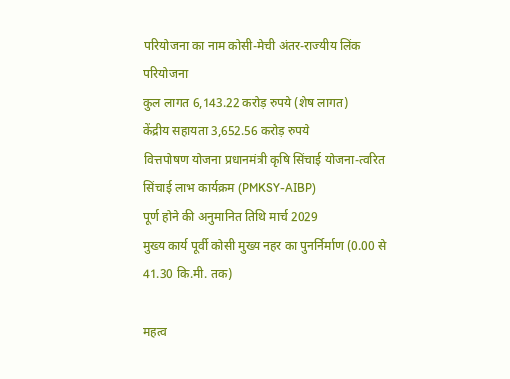परियोजना का नाम कोसी-मेची अंतर-राज्यीय लिंक परियोजना
कुल लागत 6,143.22 करोड़ रुपये (शेष लागत)
केंद्रीय सहायता 3,652.56 करोड़ रुपये
वित्तपोषण योजना प्रधानमंत्री कृषि सिंचाई योजना-त्वरित सिंचाई लाभ कार्यक्रम (PMKSY-AIBP)
पूर्ण होने की अनुमानित तिथि मार्च 2029
मुख्य कार्य पूर्वी कोसी मुख्य नहर का पुनर्निर्माण (0.00 से 41.30 कि.मी. तक)

महत्व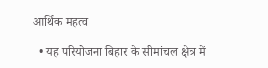आर्थिक महत्व

  • यह परियोजना बिहार के सीमांचल क्षेत्र में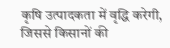कृषि उत्पादकता में वृद्धि करेगी, जिससे किसानों की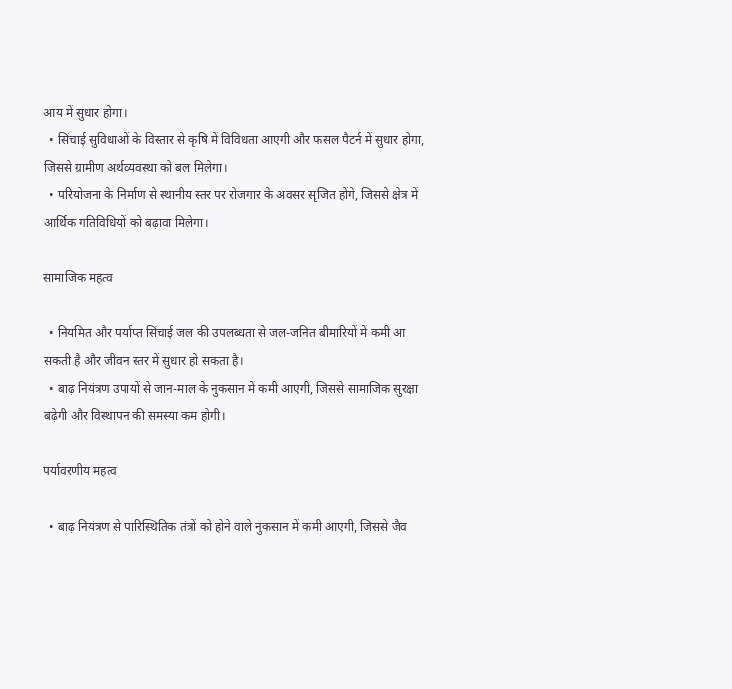आय में सुधार होगा।
  • सिंचाई सुविधाओं के विस्तार से कृषि में विविधता आएगी और फसल पैटर्न में सुधार होगा, जिससे ग्रामीण अर्थव्यवस्था को बल मिलेगा।
  • परियोजना के निर्माण से स्थानीय स्तर पर रोजगार के अवसर सृजित होंगे, जिससे क्षेत्र में आर्थिक गतिविधियों को बढ़ावा मिलेगा।

सामाजिक महत्व

  • नियमित और पर्याप्त सिंचाई जल की उपलब्धता से जल-जनित बीमारियों में कमी आ सकती है और जीवन स्तर में सुधार हो सकता है।
  • बाढ़ नियंत्रण उपायों से जान-माल के नुकसान में कमी आएगी, जिससे सामाजिक सुरक्षा बढ़ेगी और विस्थापन की समस्या कम होगी।

पर्यावरणीय महत्व

  • बाढ़ नियंत्रण से पारिस्थितिक तंत्रों को होने वाले नुकसान में कमी आएगी, जिससे जैव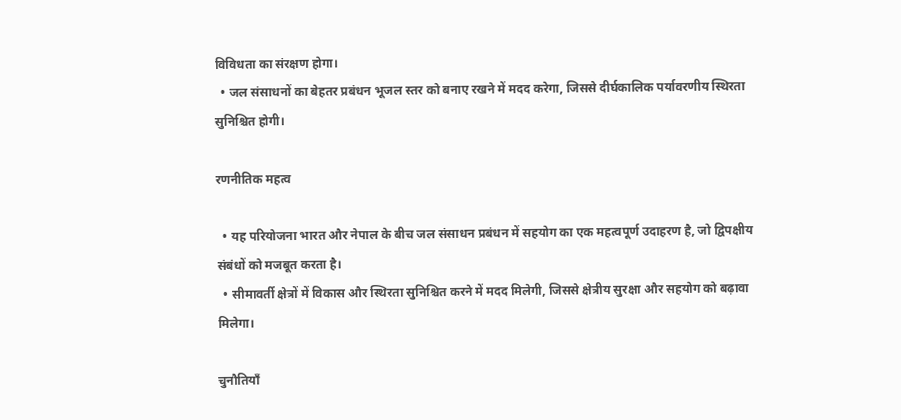विविधता का संरक्षण होगा।
  • जल संसाधनों का बेहतर प्रबंधन भूजल स्तर को बनाए रखने में मदद करेगा, जिससे दीर्घकालिक पर्यावरणीय स्थिरता सुनिश्चित होगी।

रणनीतिक महत्व

  • यह परियोजना भारत और नेपाल के बीच जल संसाधन प्रबंधन में सहयोग का एक महत्वपूर्ण उदाहरण है, जो द्विपक्षीय संबंधों को मजबूत करता है।
  • सीमावर्ती क्षेत्रों में विकास और स्थिरता सुनिश्चित करने में मदद मिलेगी, जिससे क्षेत्रीय सुरक्षा और सहयोग को बढ़ावा मिलेगा।

चुनौतियाँ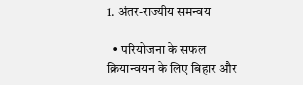1. अंतर-राज्यीय समन्वय

  • परियोजना के सफल क्रियान्वयन के लिए बिहार और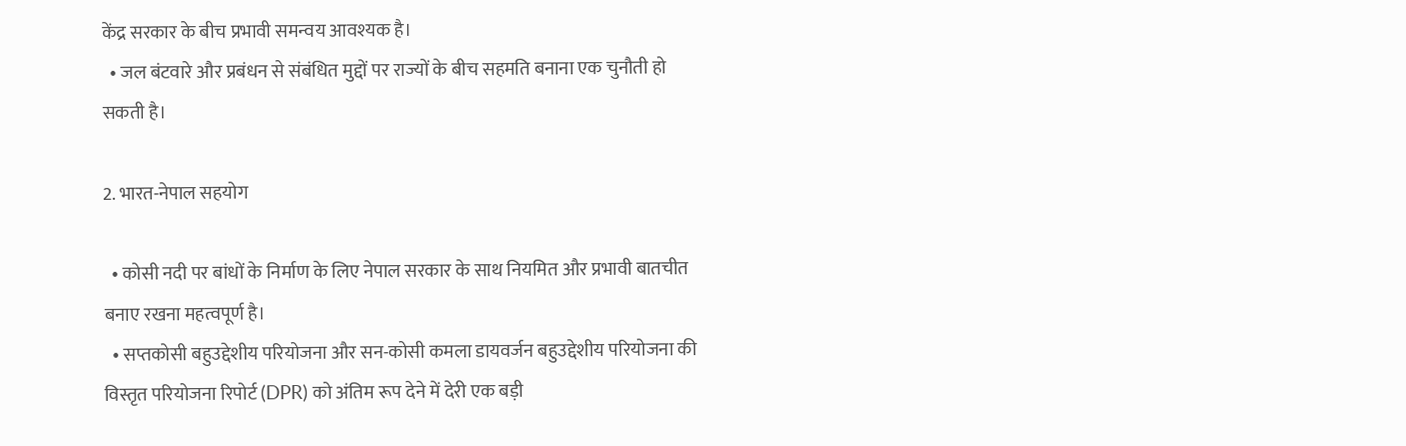केंद्र सरकार के बीच प्रभावी समन्वय आवश्यक है।
  • जल बंटवारे और प्रबंधन से संबंधित मुद्दों पर राज्यों के बीच सहमति बनाना एक चुनौती हो सकती है।

2. भारत-नेपाल सहयोग

  • कोसी नदी पर बांधों के निर्माण के लिए नेपाल सरकार के साथ नियमित और प्रभावी बातचीत बनाए रखना महत्वपूर्ण है।
  • सप्तकोसी बहुउद्देशीय परियोजना और सन-कोसी कमला डायवर्जन बहुउद्देशीय परियोजना की विस्तृत परियोजना रिपोर्ट (DPR) को अंतिम रूप देने में देरी एक बड़ी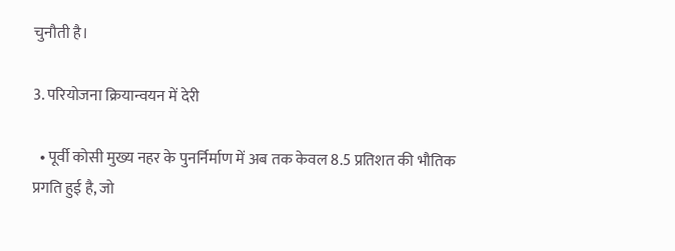चुनौती है।

3. परियोजना क्रियान्वयन में देरी

  • पूर्वी कोसी मुख्य नहर के पुनर्निर्माण में अब तक केवल 8.5 प्रतिशत की भौतिक प्रगति हुई है, जो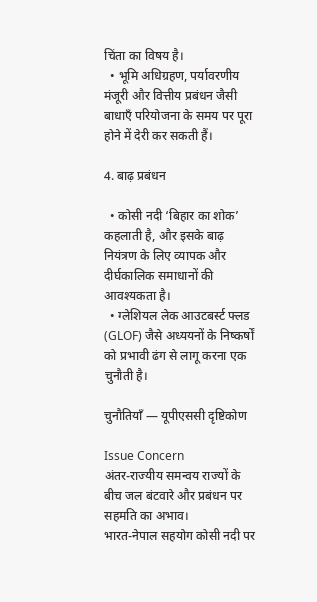चिंता का विषय है।
  • भूमि अधिग्रहण, पर्यावरणीय मंजूरी और वित्तीय प्रबंधन जैसी बाधाएँ परियोजना के समय पर पूरा होने में देरी कर सकती हैं।

4. बाढ़ प्रबंधन

  • कोसी नदी ‘बिहार का शोक’ कहलाती है, और इसके बाढ़ नियंत्रण के लिए व्यापक और दीर्घकालिक समाधानों की आवश्यकता है।
  • ग्लेशियल लेक आउटबर्स्ट फ्लड (GLOF) जैसे अध्ययनों के निष्कर्षों को प्रभावी ढंग से लागू करना एक चुनौती है।

चुनौतियाँ — यूपीएससी दृष्टिकोण

Issue Concern
अंतर-राज्यीय समन्वय राज्यों के बीच जल बंटवारे और प्रबंधन पर सहमति का अभाव।
भारत-नेपाल सहयोग कोसी नदी पर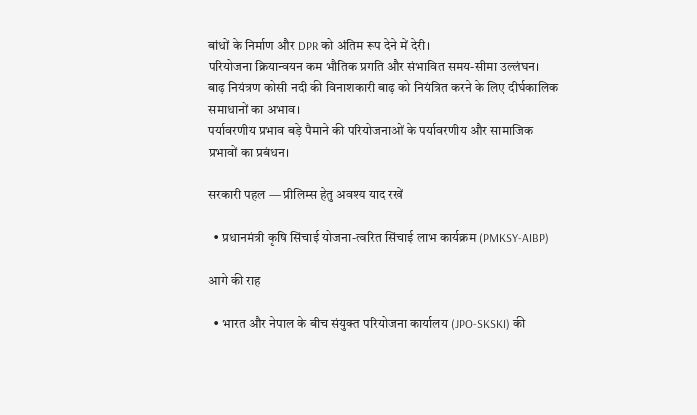बांधों के निर्माण और DPR को अंतिम रूप देने में देरी।
परियोजना क्रियान्वयन कम भौतिक प्रगति और संभावित समय-सीमा उल्लंघन।
बाढ़ नियंत्रण कोसी नदी की विनाशकारी बाढ़ को नियंत्रित करने के लिए दीर्घकालिक समाधानों का अभाव।
पर्यावरणीय प्रभाव बड़े पैमाने की परियोजनाओं के पर्यावरणीय और सामाजिक प्रभावों का प्रबंधन।

सरकारी पहल — प्रीलिम्स हेतु अवश्य याद रखें

  • प्रधानमंत्री कृषि सिंचाई योजना-त्वरित सिंचाई लाभ कार्यक्रम (PMKSY-AIBP)

आगे की राह

  • भारत और नेपाल के बीच संयुक्त परियोजना कार्यालय (JPO-SKSKI) की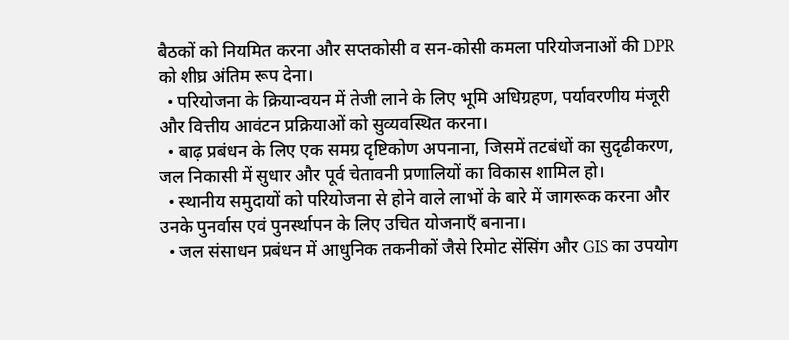बैठकों को नियमित करना और सप्तकोसी व सन-कोसी कमला परियोजनाओं की DPR को शीघ्र अंतिम रूप देना।
  • परियोजना के क्रियान्वयन में तेजी लाने के लिए भूमि अधिग्रहण, पर्यावरणीय मंजूरी और वित्तीय आवंटन प्रक्रियाओं को सुव्यवस्थित करना।
  • बाढ़ प्रबंधन के लिए एक समग्र दृष्टिकोण अपनाना, जिसमें तटबंधों का सुदृढीकरण, जल निकासी में सुधार और पूर्व चेतावनी प्रणालियों का विकास शामिल हो।
  • स्थानीय समुदायों को परियोजना से होने वाले लाभों के बारे में जागरूक करना और उनके पुनर्वास एवं पुनर्स्थापन के लिए उचित योजनाएँ बनाना।
  • जल संसाधन प्रबंधन में आधुनिक तकनीकों जैसे रिमोट सेंसिंग और GIS का उपयोग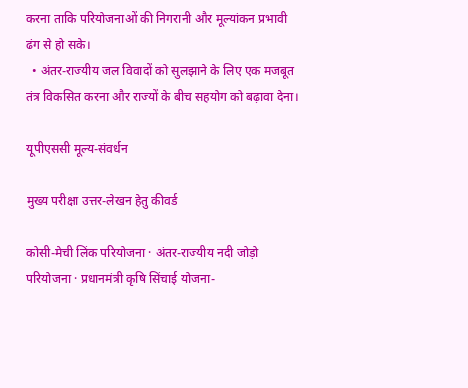करना ताकि परियोजनाओं की निगरानी और मूल्यांकन प्रभावी ढंग से हो सके।
  • अंतर-राज्यीय जल विवादों को सुलझाने के लिए एक मजबूत तंत्र विकसित करना और राज्यों के बीच सहयोग को बढ़ावा देना।

यूपीएससी मूल्य-संवर्धन

मुख्य परीक्षा उत्तर-लेखन हेतु कीवर्ड

कोसी-मेची लिंक परियोजना · अंतर-राज्यीय नदी जोड़ो परियोजना · प्रधानमंत्री कृषि सिंचाई योजना-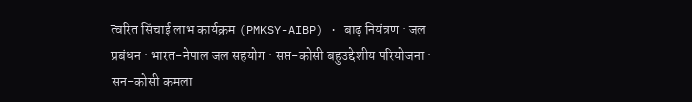त्वरित सिंचाई लाभ कार्यक्रम (PMKSY-AIBP) · बाढ़ नियंत्रण · जल प्रबंधन · भारत-नेपाल जल सहयोग · सप्त-कोसी बहुउद्देशीय परियोजना · सन-कोसी कमला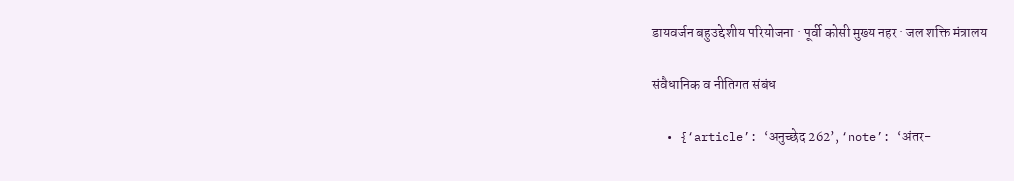डायवर्जन बहुउद्देशीय परियोजना · पूर्वी कोसी मुख्य नहर · जल शक्ति मंत्रालय

संवैधानिक व नीतिगत संबंध

  • {‘article’: ‘अनुच्छेद 262’, ‘note’: ‘अंतर-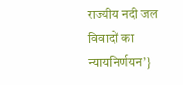राज्यीय नदी जल विवादों का न्यायनिर्णयन’}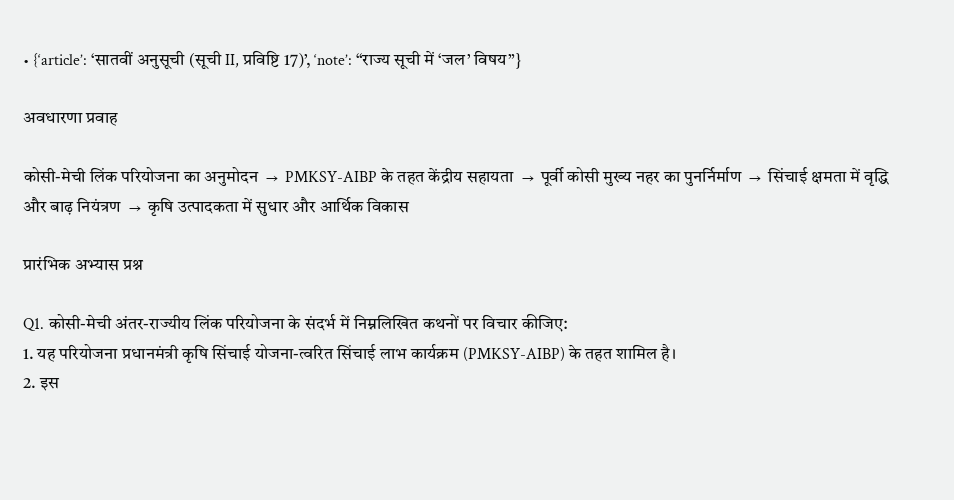• {‘article’: ‘सातवीं अनुसूची (सूची II, प्रविष्टि 17)’, ‘note’: “राज्य सूची में ‘जल’ विषय”}

अवधारणा प्रवाह

कोसी-मेची लिंक परियोजना का अनुमोदन  →  PMKSY-AIBP के तहत केंद्रीय सहायता  →  पूर्वी कोसी मुख्य नहर का पुनर्निर्माण  →  सिंचाई क्षमता में वृद्धि और बाढ़ नियंत्रण  →  कृषि उत्पादकता में सुधार और आर्थिक विकास

प्रारंभिक अभ्यास प्रश्न

Q1. कोसी-मेची अंतर-राज्यीय लिंक परियोजना के संदर्भ में निम्नलिखित कथनों पर विचार कीजिए:
1. यह परियोजना प्रधानमंत्री कृषि सिंचाई योजना-त्वरित सिंचाई लाभ कार्यक्रम (PMKSY-AIBP) के तहत शामिल है।
2. इस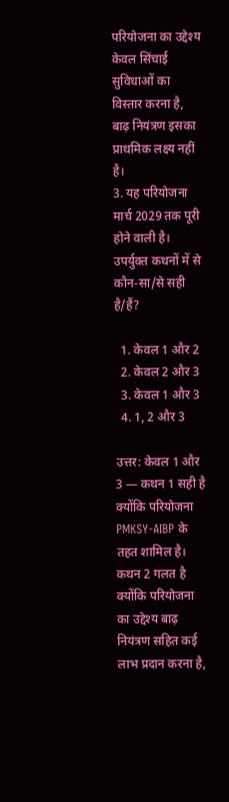परियोजना का उद्देश्य केवल सिंचाई सुविधाओं का विस्तार करना है, बाढ़ नियंत्रण इसका प्राथमिक लक्ष्य नहीं है।
3. यह परियोजना मार्च 2029 तक पूरी होने वाली है।
उपर्युक्त कथनों में से कौन-सा/से सही है/हैं?

  1. केवल 1 और 2
  2. केवल 2 और 3
  3. केवल 1 और 3
  4. 1, 2 और 3

उत्तर: केवल 1 और 3 — कथन 1 सही है क्योंकि परियोजना PMKSY-AIBP के तहत शामिल है। कथन 2 गलत है क्योंकि परियोजना का उद्देश्य बाढ़ नियंत्रण सहित कई लाभ प्रदान करना है,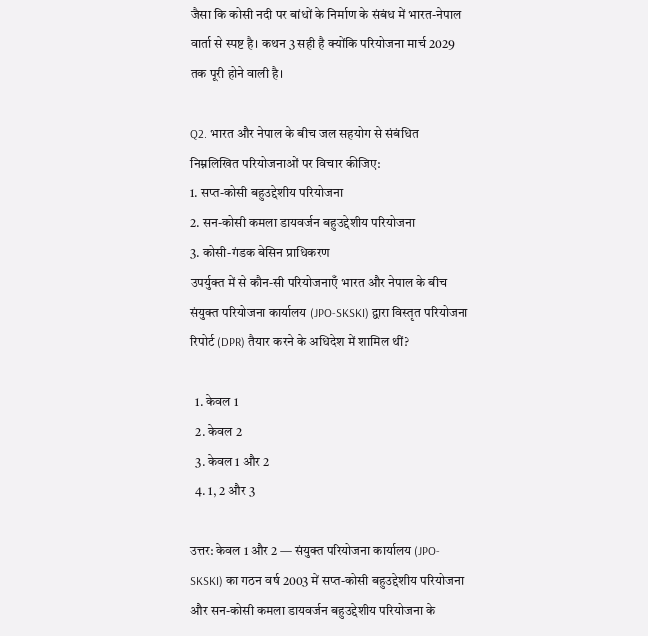जैसा कि कोसी नदी पर बांधों के निर्माण के संबंध में भारत-नेपाल वार्ता से स्पष्ट है। कथन 3 सही है क्योंकि परियोजना मार्च 2029 तक पूरी होने वाली है।

Q2. भारत और नेपाल के बीच जल सहयोग से संबंधित निम्नलिखित परियोजनाओं पर विचार कीजिए:
1. सप्त-कोसी बहुउद्देशीय परियोजना
2. सन-कोसी कमला डायवर्जन बहुउद्देशीय परियोजना
3. कोसी-गंडक बेसिन प्राधिकरण
उपर्युक्त में से कौन-सी परियोजनाएँ भारत और नेपाल के बीच संयुक्त परियोजना कार्यालय (JPO-SKSKI) द्वारा विस्तृत परियोजना रिपोर्ट (DPR) तैयार करने के अधिदेश में शामिल थीं?

  1. केवल 1
  2. केवल 2
  3. केवल 1 और 2
  4. 1, 2 और 3

उत्तर: केवल 1 और 2 — संयुक्त परियोजना कार्यालय (JPO-SKSKI) का गठन वर्ष 2003 में सप्त-कोसी बहुउद्देशीय परियोजना और सन-कोसी कमला डायवर्जन बहुउद्देशीय परियोजना के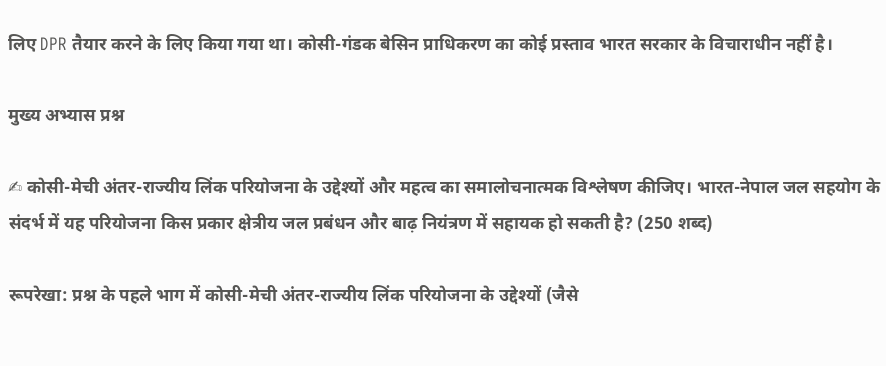लिए DPR तैयार करने के लिए किया गया था। कोसी-गंडक बेसिन प्राधिकरण का कोई प्रस्ताव भारत सरकार के विचाराधीन नहीं है।

मुख्य अभ्यास प्रश्न

✍ कोसी-मेची अंतर-राज्यीय लिंक परियोजना के उद्देश्यों और महत्व का समालोचनात्मक विश्लेषण कीजिए। भारत-नेपाल जल सहयोग के संदर्भ में यह परियोजना किस प्रकार क्षेत्रीय जल प्रबंधन और बाढ़ नियंत्रण में सहायक हो सकती है? (250 शब्द)

रूपरेखा: प्रश्न के पहले भाग में कोसी-मेची अंतर-राज्यीय लिंक परियोजना के उद्देश्यों (जैसे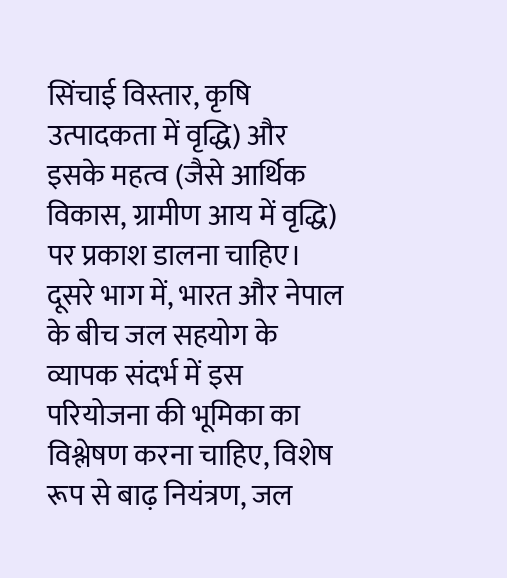सिंचाई विस्तार, कृषि उत्पादकता में वृद्धि) और इसके महत्व (जैसे आर्थिक विकास, ग्रामीण आय में वृद्धि) पर प्रकाश डालना चाहिए। दूसरे भाग में, भारत और नेपाल के बीच जल सहयोग के व्यापक संदर्भ में इस परियोजना की भूमिका का विश्लेषण करना चाहिए, विशेष रूप से बाढ़ नियंत्रण, जल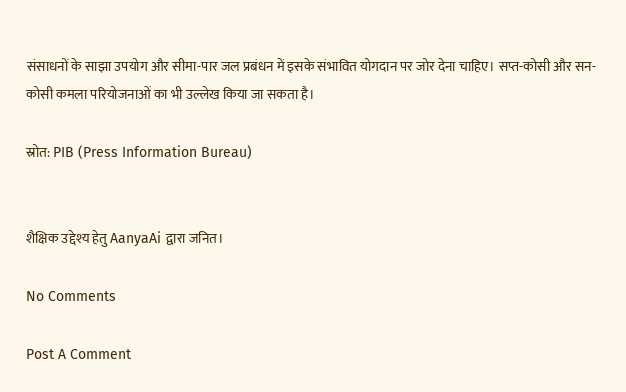संसाधनों के साझा उपयोग और सीमा-पार जल प्रबंधन में इसके संभावित योगदान पर जोर देना चाहिए। सप्त-कोसी और सन-कोसी कमला परियोजनाओं का भी उल्लेख किया जा सकता है।

स्रोत: PIB (Press Information Bureau)


शैक्षिक उद्देश्य हेतु AanyaAi द्वारा जनित।

No Comments

Post A Comment